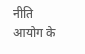नीति आयोग के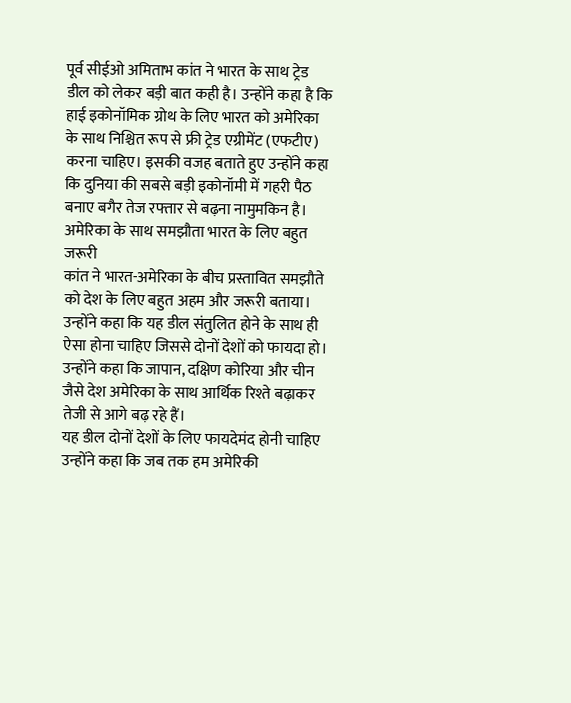पूर्व सीईओ अमिताभ कांत ने भारत के साथ ट्रेड डील को लेकर बड़ी बात कही है। उन्होंने कहा है कि हाई इकोनॉमिक ग्रोथ के लिए भारत को अमेरिका के साथ निश्चित रूप से फ्री ट्रेड एग्रीमेंट (एफटीए) करना चाहिए। इसकी वजह बताते हुए उन्होंने कहा कि दुनिया की सबसे बड़ी इकोनॉमी में गहरी पैठ बनाए बगैर तेज रफ्तार से बढ़ना नामुमकिन है।
अमेरिका के साथ समझौता भारत के लिए बहुत जरूरी
कांत ने भारत-अमेरिका के बीच प्रस्तावित समझौते को देश के लिए बहुत अहम और जरूरी बताया। उन्होंने कहा कि यह डील संतुलित होने के साथ ही ऐसा होना चाहिए जिससे दोनों देशों को फायदा हो। उन्होंने कहा कि जापान, दक्षिण कोरिया और चीन जैसे देश अमेरिका के साथ आर्थिक रिश्ते बढ़ाकर तेजी से आगे बढ़ रहे हैं।
यह डील दोनों देशों के लिए फायदेमंद होनी चाहिए
उन्होंने कहा कि जब तक हम अमेरिकी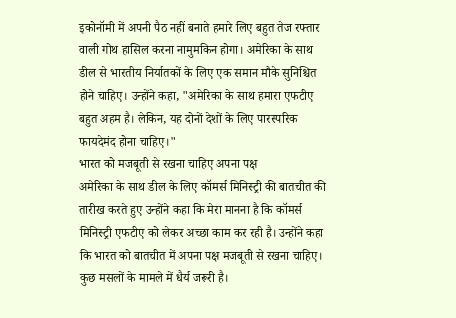इकोनॉमी में अपनी पैठ नहीं बनाते हमारे लिए बहुत तेज रफ्तार वाली गोथ हासिल करना नामुमकिन होगा। अमेरिका के साथ डील से भारतीय निर्यातकों के लिए एक समान मौके सुनिश्चित होने चाहिए। उन्होंने कहा, "अमेरिका के साथ हमारा एफटीए बहुत अहम है। लेकिन, यह दोनों देशों के लिए पारस्परिक फायदेमंद होना चाहिए।"
भारत को मजबूती से रखना चाहिए अपना पक्ष
अमेरिका के साथ डील के लिए कॉमर्स मिनिस्ट्री की बातचीत की तारीख करते हुए उन्होंने कहा कि मेरा मानना है कि कॉमर्स मिनिस्ट्री एफटीए को लेकर अच्छा काम कर रही है। उन्होंने कहा कि भारत को बातचीत में अपना पक्ष मजबूती से रखना चाहिए। कुछ मसलों के मामले में धैर्य जरूरी है।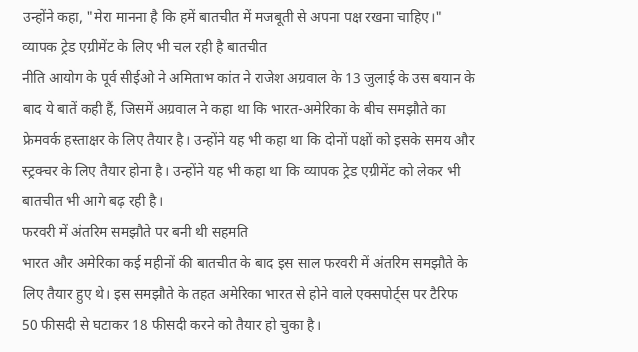उन्होंने कहा, "मेरा मानना है कि हमें बातचीत में मजबूती से अपना पक्ष रखना चाहिए।"
व्यापक ट्रेड एग्रीमेंट के लिए भी चल रही है बातचीत
नीति आयोग के पूर्व सीईओ ने अमिताभ कांत ने राजेश अग्रवाल के 13 जुलाई के उस बयान के बाद ये बातें कही हैं, जिसमें अग्रवाल ने कहा था कि भारत-अमेरिका के बीच समझौते का फ्रेमवर्क हस्ताक्षर के लिए तैयार है। उन्होंने यह भी कहा था कि दोनों पक्षों को इसके समय और स्ट्रक्चर के लिए तैयार होना है। उन्होंने यह भी कहा था कि व्यापक ट्रेड एग्रीमेंट को लेकर भी बातचीत भी आगे बढ़ रही है।
फरवरी में अंतरिम समझौते पर बनी थी सहमति
भारत और अमेरिका कई महीनों की बातचीत के बाद इस साल फरवरी में अंतरिम समझौते के लिए तैयार हुए थे। इस समझौते के तहत अमेरिका भारत से होने वाले एक्सपोर्ट्स पर टैरिफ 50 फीसदी से घटाकर 18 फीसदी करने को तैयार हो चुका है।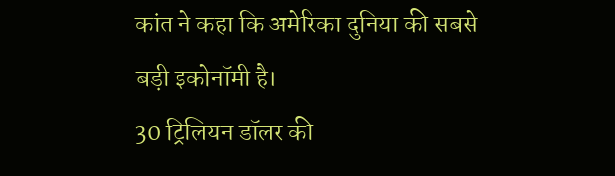कांत ने कहा कि अमेरिका दुनिया की सबसे बड़ी इकोनॉमी है।
30 ट्रिलियन डॉलर की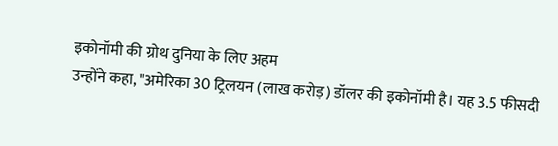इकोनॉमी की ग्रोथ दुनिया के लिए अहम
उन्होंने कहा, "अमेरिका 30 ट्रिलयन (लाख करोड़) डॉलर की इकोनॉमी है। यह 3.5 फीसदी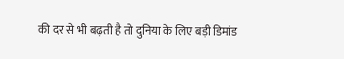की दर से भी बढ़ती है तो दुनिया के लिए बड़ी डिमांड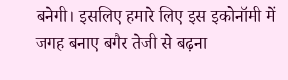बनेगी। इसलिए हमारे लिए इस इकोनॉमी में जगह बनाए बगैर तेजी से बढ़ना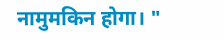नामुमकिन होगा। "